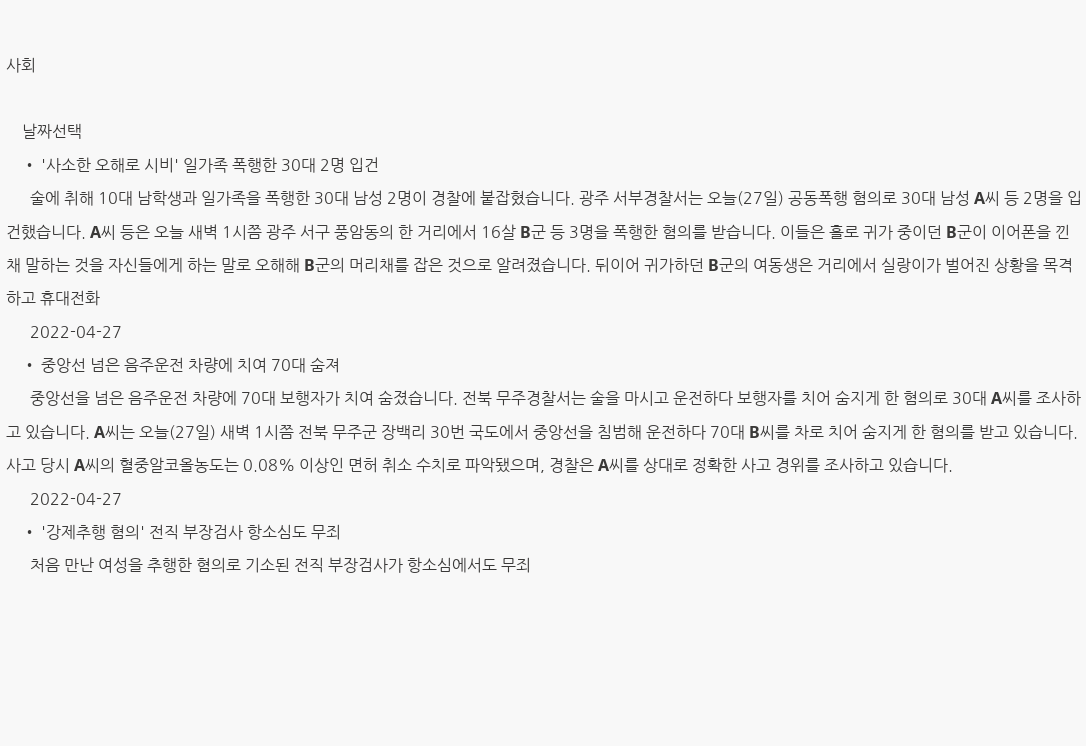사회

    날짜선택
    • '사소한 오해로 시비' 일가족 폭행한 30대 2명 입건
      술에 취해 10대 남학생과 일가족을 폭행한 30대 남성 2명이 경찰에 붙잡혔습니다. 광주 서부경찰서는 오늘(27일) 공동폭행 혐의로 30대 남성 A씨 등 2명을 입건했습니다. A씨 등은 오늘 새벽 1시쯤 광주 서구 풍암동의 한 거리에서 16살 B군 등 3명을 폭행한 혐의를 받습니다. 이들은 홀로 귀가 중이던 B군이 이어폰을 낀 채 말하는 것을 자신들에게 하는 말로 오해해 B군의 머리채를 잡은 것으로 알려졌습니다. 뒤이어 귀가하던 B군의 여동생은 거리에서 실랑이가 벌어진 상황을 목격하고 휴대전화
      2022-04-27
    • 중앙선 넘은 음주운전 차량에 치여 70대 숨져
      중앙선을 넘은 음주운전 차량에 70대 보행자가 치여 숨졌습니다. 전북 무주경찰서는 술을 마시고 운전하다 보행자를 치어 숨지게 한 혐의로 30대 A씨를 조사하고 있습니다. A씨는 오늘(27일) 새벽 1시쯤 전북 무주군 장백리 30번 국도에서 중앙선을 침범해 운전하다 70대 B씨를 차로 치어 숨지게 한 혐의를 받고 있습니다. 사고 당시 A씨의 혈중알코올농도는 0.08% 이상인 면허 취소 수치로 파악됐으며, 경찰은 A씨를 상대로 정확한 사고 경위를 조사하고 있습니다.
      2022-04-27
    • '강제추행 혐의' 전직 부장검사 항소심도 무죄
      처음 만난 여성을 추행한 혐의로 기소된 전직 부장검사가 항소심에서도 무죄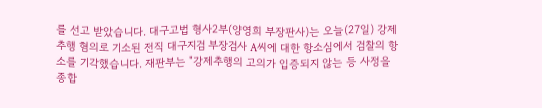를 선고 받았습니다. 대구고법 형사2부(양영희 부장판사)는 오늘(27일) 강제추행 혐의로 기소된 전직 대구지검 부장검사 A씨에 대한 항소심에서 검찰의 항소를 기각했습니다. 재판부는 "강제추행의 고의가 입증되지 않는 등 사정을 종합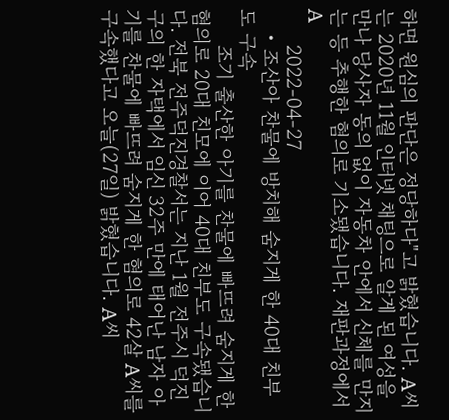하면 원심의 판단은 정당하다"고 밝혔습니다. A씨는 2020년 11월 인터넷 채팅으로 알게 된 여성을 만나 당사자 동의 없이 자동차 안에서 신체를 만지는 등 추행한 혐의로 기소됐습니다. 재판과정에서 A
      2022-04-27
    • 조산아 찬물에 방치해 숨지게 한 40대 친부도 구속
      조기 출산한 아기를 찬물에 빠뜨려 숨지게 한 혐의로 20대 친모에 이어 40대 친부도 구속됐습니다. 전북 전주덕진경찰서는 지난 1월 전주시 덕진구의 한 자택에서 임신 32주 만에 태어난 남자 아기를 찬물에 빠뜨려 숨지게 한 혐의로 42살 A씨를 구속했다고 오늘(27일) 밝혔습니다. A씨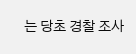는 당초 경찰 조사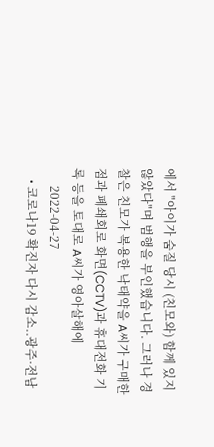에서 "아이가 숨질 당시 (친모와) 함께 있지 않았다"며 범행을 부인했습니다. 그러나 경찰은 친모가 복용한 낙태약을 A씨가 구매한 점과 폐쇄회로 화면(CCTV)과 휴대전화 기록 등을 토대로 A씨가 영아살해에
      2022-04-27
    • 코로나19 확진자 다시 감소..광주·전남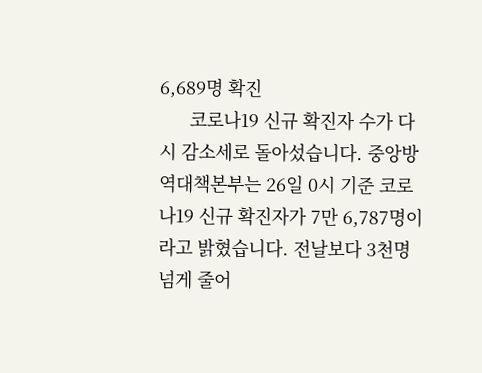6,689명 확진
      코로나19 신규 확진자 수가 다시 감소세로 돌아섰습니다. 중앙방역대책본부는 26일 0시 기준 코로나19 신규 확진자가 7만 6,787명이라고 밝혔습니다. 전날보다 3천명 넘게 줄어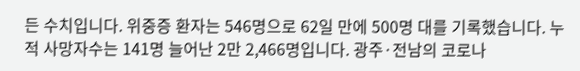든 수치입니다. 위중증 환자는 546명으로 62일 만에 500명 대를 기록했습니다. 누적 사망자수는 141명 늘어난 2만 2,466명입니다. 광주·전남의 코로나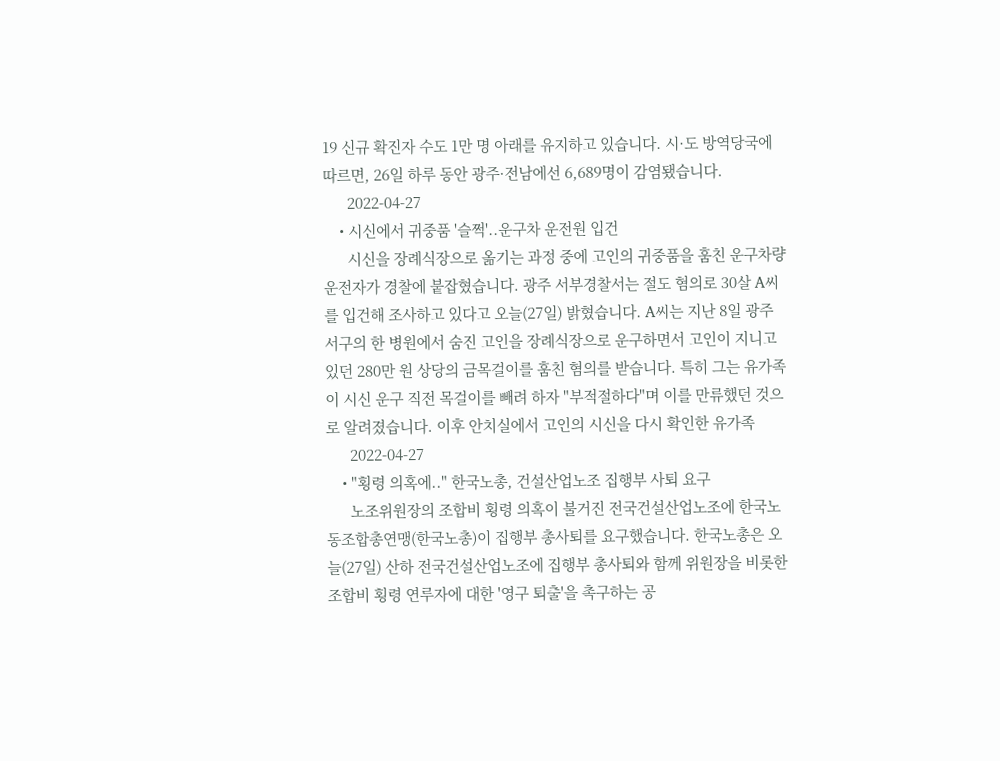19 신규 확진자 수도 1만 명 아래를 유지하고 있습니다. 시·도 방역당국에 따르면, 26일 하루 동안 광주·전남에선 6,689명이 감염됐습니다.
      2022-04-27
    • 시신에서 귀중품 '슬쩍'..운구차 운전원 입건
      시신을 장례식장으로 옮기는 과정 중에 고인의 귀중품을 훔친 운구차량 운전자가 경찰에 붙잡혔습니다. 광주 서부경찰서는 절도 혐의로 30살 A씨를 입건해 조사하고 있다고 오늘(27일) 밝혔습니다. A씨는 지난 8일 광주 서구의 한 병원에서 숨진 고인을 장례식장으로 운구하면서 고인이 지니고 있던 280만 원 상당의 금목걸이를 훔친 혐의를 받습니다. 특히 그는 유가족이 시신 운구 직전 목걸이를 빼려 하자 "부적절하다"며 이를 만류했던 것으로 알려졌습니다. 이후 안치실에서 고인의 시신을 다시 확인한 유가족
      2022-04-27
    • "횡령 의혹에.." 한국노총, 건설산업노조 집행부 사퇴 요구
      노조위원장의 조합비 횡령 의혹이 불거진 전국건설산업노조에 한국노동조합총연맹(한국노총)이 집행부 총사퇴를 요구했습니다. 한국노총은 오늘(27일) 산하 전국건설산업노조에 집행부 총사퇴와 함께 위원장을 비롯한 조합비 횡령 연루자에 대한 '영구 퇴출'을 촉구하는 공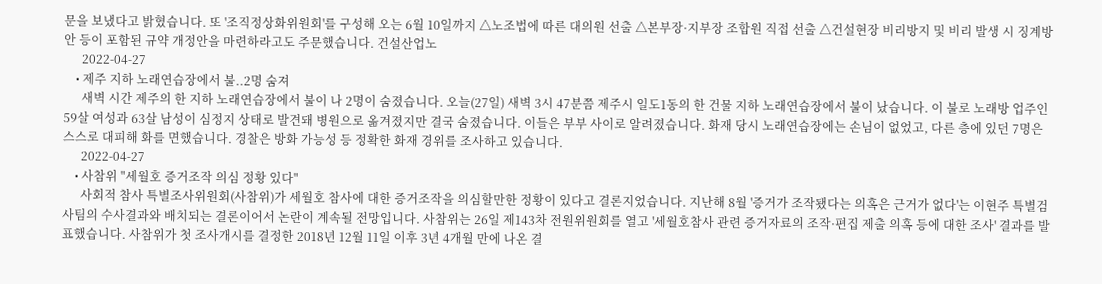문을 보냈다고 밝혔습니다. 또 '조직정상화위원회'를 구성해 오는 6월 10일까지 △노조법에 따른 대의원 선출 △본부장·지부장 조합원 직접 선출 △건설현장 비리방지 및 비리 발생 시 징계방안 등이 포함된 규약 개정안을 마련하라고도 주문했습니다. 건설산업노
      2022-04-27
    • 제주 지하 노래연습장에서 불..2명 숨져
      새벽 시간 제주의 한 지하 노래연습장에서 불이 나 2명이 숨졌습니다. 오늘(27일) 새벽 3시 47분쯤 제주시 일도1동의 한 건물 지하 노래연습장에서 불이 났습니다. 이 불로 노래방 업주인 59살 여성과 63살 남성이 심정지 상태로 발견돼 병원으로 옮겨졌지만 결국 숨졌습니다. 이들은 부부 사이로 알려졌습니다. 화재 당시 노래연습장에는 손님이 없었고, 다른 층에 있던 7명은 스스로 대피해 화를 면했습니다. 경찰은 방화 가능성 등 정확한 화재 경위를 조사하고 있습니다.
      2022-04-27
    • 사참위 "세월호 증거조작 의심 정황 있다"
      사회적 참사 특별조사위원회(사참위)가 세월호 참사에 대한 증거조작을 의심할만한 정황이 있다고 결론지었습니다. 지난해 8월 '증거가 조작됐다는 의혹은 근거가 없다'는 이현주 특별검사팀의 수사결과와 배치되는 결론이어서 논란이 계속될 전망입니다. 사참위는 26일 제143차 전원위원회를 열고 '세월호참사 관련 증거자료의 조작·편집 제출 의혹 등에 대한 조사' 결과를 발표했습니다. 사참위가 첫 조사개시를 결정한 2018년 12월 11일 이후 3년 4개월 만에 나온 결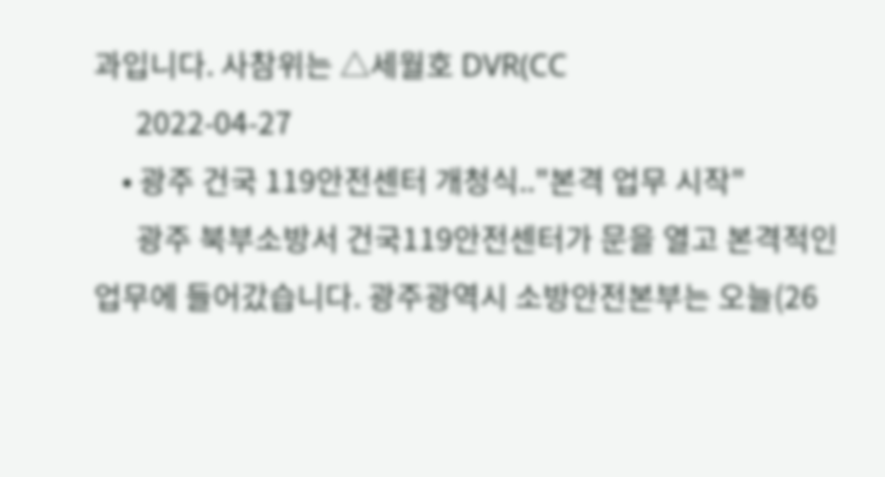과입니다. 사참위는 △세월호 DVR(CC
      2022-04-27
    • 광주 건국 119안전센터 개청식.."본격 업무 시작"
      광주 북부소방서 건국119안전센터가 문을 열고 본격적인 업무에 들어갔습니다. 광주광역시 소방안전본부는 오늘(26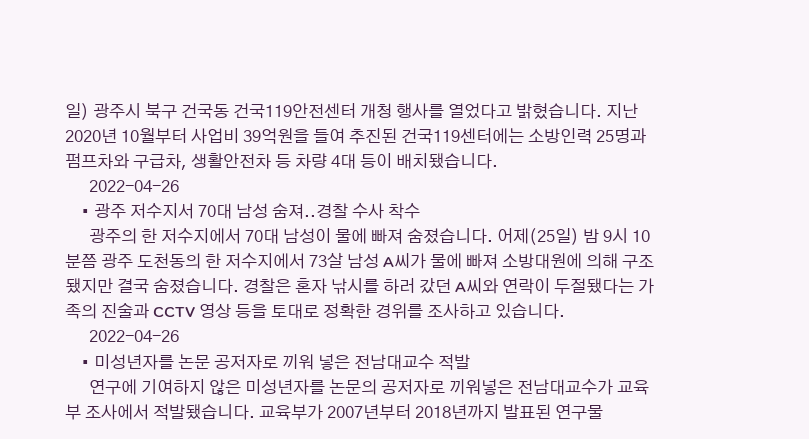일) 광주시 북구 건국동 건국119안전센터 개청 행사를 열었다고 밝혔습니다. 지난 2020년 10월부터 사업비 39억원을 들여 추진된 건국119센터에는 소방인력 25명과 펌프차와 구급차, 생활안전차 등 차량 4대 등이 배치됐습니다.
      2022-04-26
    • 광주 저수지서 70대 남성 숨져..경찰 수사 착수
      광주의 한 저수지에서 70대 남성이 물에 빠져 숨졌습니다. 어제(25일) 밤 9시 10분쯤 광주 도천동의 한 저수지에서 73살 남성 A씨가 물에 빠져 소방대원에 의해 구조됐지만 결국 숨졌습니다. 경찰은 혼자 낚시를 하러 갔던 A씨와 연락이 두절됐다는 가족의 진술과 CCTV 영상 등을 토대로 정확한 경위를 조사하고 있습니다.
      2022-04-26
    • 미성년자를 논문 공저자로 끼워 넣은 전남대교수 적발
      연구에 기여하지 않은 미성년자를 논문의 공저자로 끼워넣은 전남대교수가 교육부 조사에서 적발됐습니다. 교육부가 2007년부터 2018년까지 발표된 연구물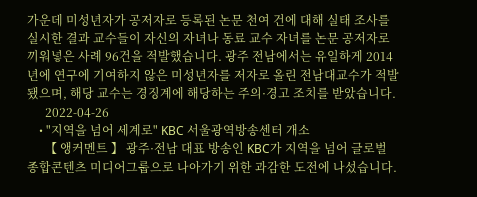가운데 미성년자가 공저자로 등록된 논문 천여 건에 대해 실태 조사를 실시한 결과 교수들이 자신의 자녀나 동료 교수 자녀를 논문 공저자로 끼워넣은 사례 96건을 적발했습니다. 광주 전남에서는 유일하게 2014년에 연구에 기여하지 않은 미성년자를 저자로 올린 전남대교수가 적발됐으며, 해당 교수는 경징계에 해당하는 주의·경고 조치를 받았습니다.
      2022-04-26
    • "지역을 넘어 세계로" KBC 서울광역방송센터 개소
      【 앵커멘트 】 광주·전남 대표 방송인 KBC가 지역을 넘어 글로벌 종합콘텐츠 미디어그룹으로 나아가기 위한 과감한 도전에 나섰습니다.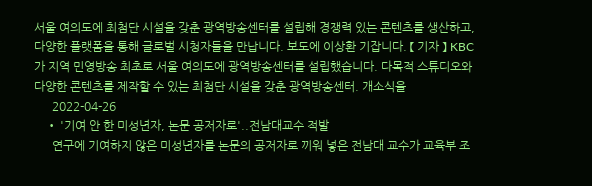서울 여의도에 최첨단 시설을 갖춘 광역방송센터를 설립해 경쟁력 있는 콘텐츠를 생산하고, 다양한 플랫폼을 통해 글로벌 시청자들을 만납니다. 보도에 이상환 기잡니다. 【 기자 】 KBC가 지역 민영방송 최초로 서울 여의도에 광역방송센터를 설립했습니다. 다목적 스튜디오와 다양한 콘텐츠를 제작할 수 있는 최첨단 시설을 갖춘 광역방송센터. 개소식을
      2022-04-26
    • '기여 안 한 미성년자, 논문 공저자로'..전남대교수 적발
      연구에 기여하지 않은 미성년자를 논문의 공저자로 끼워 넣은 전남대 교수가 교육부 조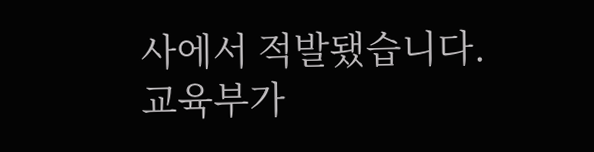사에서 적발됐습니다. 교육부가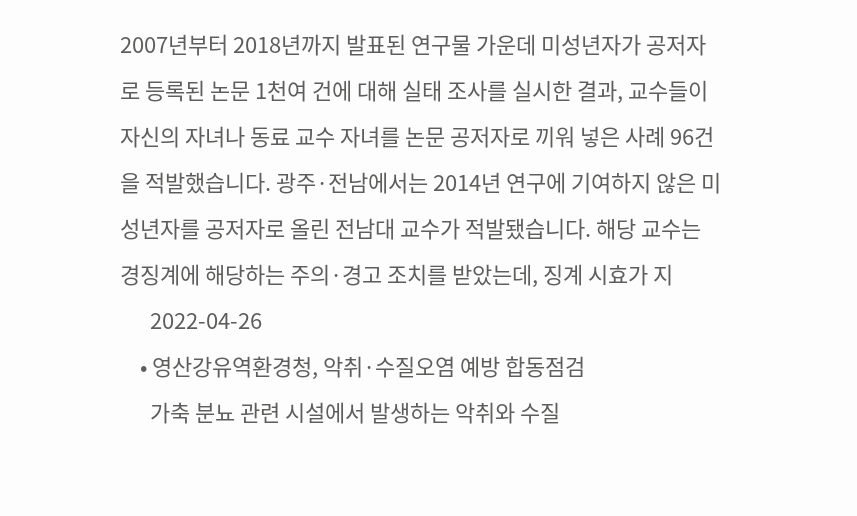2007년부터 2018년까지 발표된 연구물 가운데 미성년자가 공저자로 등록된 논문 1천여 건에 대해 실태 조사를 실시한 결과, 교수들이 자신의 자녀나 동료 교수 자녀를 논문 공저자로 끼워 넣은 사례 96건을 적발했습니다. 광주·전남에서는 2014년 연구에 기여하지 않은 미성년자를 공저자로 올린 전남대 교수가 적발됐습니다. 해당 교수는 경징계에 해당하는 주의·경고 조치를 받았는데, 징계 시효가 지
      2022-04-26
    • 영산강유역환경청, 악취·수질오염 예방 합동점검
      가축 분뇨 관련 시설에서 발생하는 악취와 수질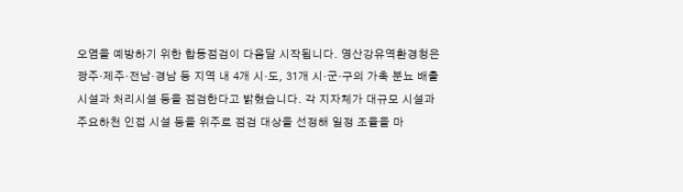오염을 예방하기 위한 합동점검이 다음달 시작됩니다. 영산강유역환경청은 광주·제주·전남·경남 등 지역 내 4개 시·도, 31개 시·군·구의 가축 분뇨 배출시설과 처리시설 등을 점검한다고 밝혔습니다. 각 지자체가 대규모 시설과 주요하천 인접 시설 등을 위주로 점검 대상을 선정해 일정 조율을 마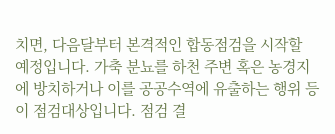치면, 다음달부터 본격적인 합동점검을 시작할 예정입니다. 가축 분뇨를 하천 주변 혹은 농경지에 방치하거나 이를 공공수역에 유출하는 행위 등이 점검대상입니다. 점검 결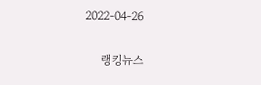2022-04-26

    랭킹뉴스